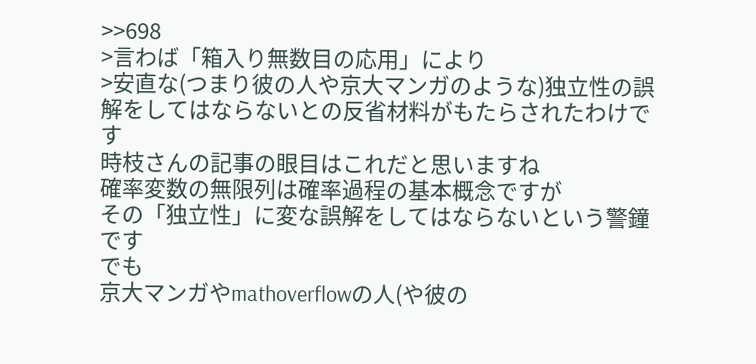>>698
>言わば「箱入り無数目の応用」により
>安直な(つまり彼の人や京大マンガのような)独立性の誤解をしてはならないとの反省材料がもたらされたわけです
時枝さんの記事の眼目はこれだと思いますね
確率変数の無限列は確率過程の基本概念ですが
その「独立性」に変な誤解をしてはならないという警鐘です
でも
京大マンガやmathoverflowの人(や彼の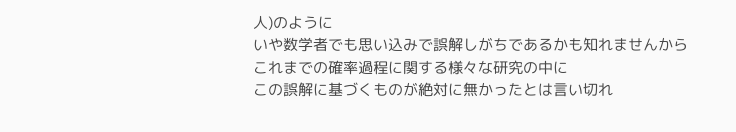人)のように
いや数学者でも思い込みで誤解しがちであるかも知れませんから
これまでの確率過程に関する様々な研究の中に
この誤解に基づくものが絶対に無かったとは言い切れ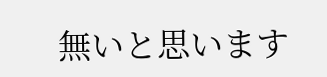無いと思います